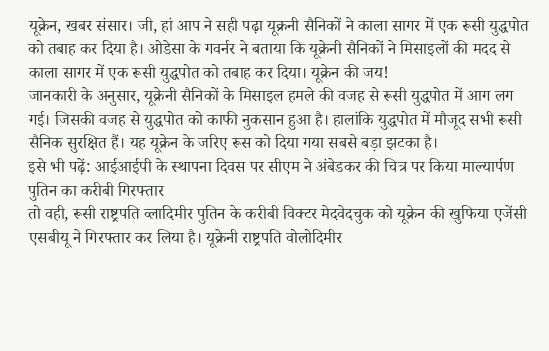यूक्रेन, खबर संसार। जी, हां आप ने सही पढ़ा यूक्रनी सैनिकों ने काला सागर में एक रूसी युद्धपोत को तबाह कर दिया है। ओडेसा के गवर्नर ने बताया कि यूक्रेनी सैनिकों ने मिसाइलों की मदद से काला सागर में एक रूसी युद्धपोत को तबाह कर दिया। यूक्रेन की जय!
जानकारी के अनुसार, यूक्रेनी सैनिकों के मिसाइल हमले की वजह से रूसी युद्धपोत में आग लग गई। जिसकी वजह से युद्धपोत को काफी नुकसान हुआ है। हालांकि युद्धपोत में मौजूद सभी रूसी सैनिक सुरक्षित हैं। यह यूक्रेन के जरिए रूस को दिया गया सबसे बड़ा झटका है।
इसे भी पढ़ें: आईआईपी के स्थापना दिवस पर सीएम ने अंबेडकर की चित्र पर किया माल्यार्पण
पुतिन का करीबी गिरफ्तार
तो वही, रूसी राष्ट्रपति व्लादिमीर पुतिन के करीबी विक्टर मेदवेदचुक को यूक्रेन की खुफिया एजेंसी एसबीयू ने गिरफ्तार कर लिया है। यूक्रेनी राष्ट्रपति वोलोदिमीर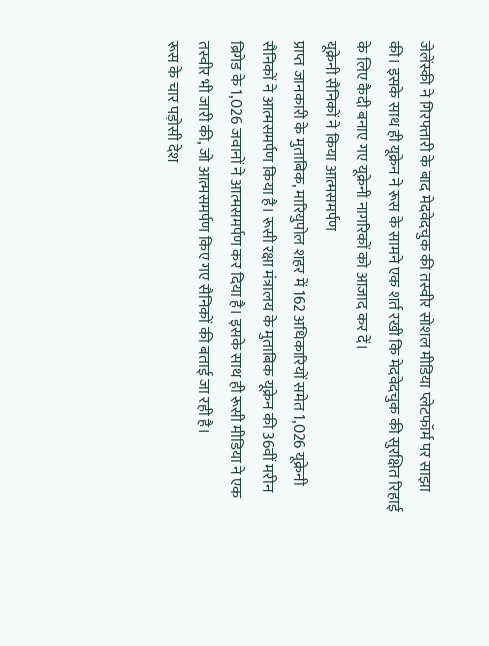जेलेंस्की ने गिरफ्तारी के बाद मेदवेदचुक की तस्वीर सोशल मीडिया प्लेटफॉर्म पर साझा की। इसके साथ ही यूक्रेन ने रूस के सामने एक शर्त रखी कि मेदवेदचुक की सुरक्षित रिहाई के लिए कैदी बनाए गए यूक्रेनी नागरिकों को आजाद कर दें।
यूक्रेनी सैनिकों ने किया आत्मसमर्पण
प्राप्त जानकारी के मुताबिक, मारियुपोल शहर में 162 अधिकारियों समेत 1,026 यूक्रेनी सैनिकों ने आत्मसमर्पण किया है। रूसी रक्षा मंत्रालय के मुताबिक यूक्रेन की 36वीं मरीन ब्रिगेड के 1,026 जवानों ने आत्मसमर्पण कर दिया है। इसके साथ ही रूसी मीडिया ने एक तस्वीर भी जारी की, जो आत्मसमर्पण किए गए सैनिकों की बताई जा रही है।
रूस के चार पड़ोसी देश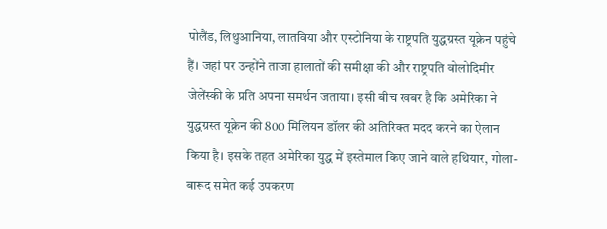पोलैंड, लिथुआनिया, लातविया और एस्टोनिया के राष्ट्रपति युद्धग्रस्त यूक्रेन पहुंचे हैं। जहां पर उन्होंने ताजा हालातों की समीक्षा की और राष्ट्रपति वोलोदिमीर जेलेंस्की के प्रति अपना समर्थन जताया। इसी बीच खबर है कि अमेरिका ने युद्धग्रस्त यूक्रेन की 800 मिलियन डॉलर की अतिरिक्त मदद करने का ऐलान किया है। इसके तहत अमेरिका युद्ध में इस्तेमाल किए जाने वाले हथियार, गोला-बारूद समेत कई उपकरण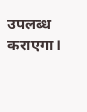उपलब्ध कराएगा।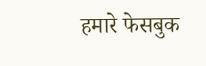हमारे फेसबुक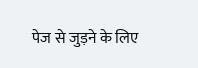पेज से जुड़ने के लिए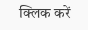क्लिक करें